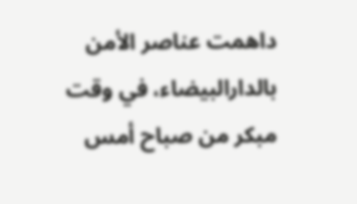داهمت عناصر الأمن بالدارالبيضاء، في وقت مبكر من صباح أمس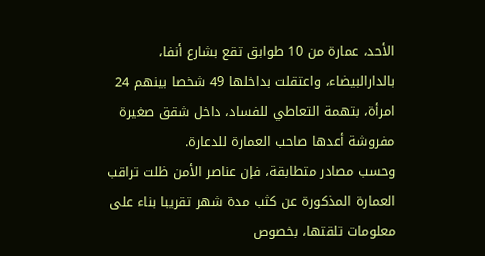الأحد، عمارة من 10 طوابق تقع بشارع أنفا، بالدارالبيضاء، واعتقلت بداخلها 49 شخصا بينهم 24 امرأة، بتهمة التعاطي للفساد، داخل شقق صغيرة مفروشة أعدها صاحب العمارة للدعارة.
وحسب مصادر متطابقة، فإن عناصر الأمن ظلت تراقب العمارة المذكورة عن كثب مدة شهر تقريبا بناء على معلومات تلقتها، بخصوص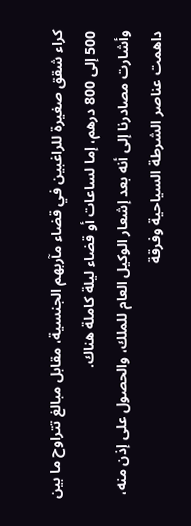كراء شقق صغيرة للراغبين في قضاء مآربهم الجنسية، مقابل مبالغ تتراوح ما بين 500 إلى 800 درهم، إما لساعات أو قضاء ليلة كاملة هناك.
وأشارت مصادرنا إلى أنه بعد إشعار الوكيل العام للملك، والحصول على إذن منه، داهمت عناصر الشرطة السياحية وفرقة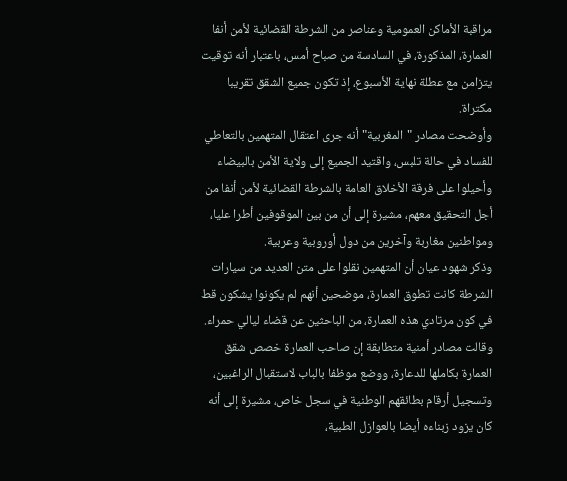مراقبة الأماكن العمومية وعناصر من الشرطة القضائية لأمن أنفا العمارة، المذكورة، في السادسة من صباح أمس، باعتبار أنه توقيت يتزامن مع عطلة نهاية الأسبوع، إذ تكون جميع الشقق تقريبا مكتراة.
وأوضحت مصادر "المغربية" أنه جرى اعتقال المتهمين بالتعاطي للفساد في حالة تلبس، واقتيد الجميع إلى ولاية الأمن بالبيضاء وأحيلوا على فرقة الأخلاق العامة بالشرطة القضائية لأمن أنفا من أجل التحقيق معهم، مشيرة إلى أن من بين الموقوفين أطرا عليا، ومواطنين مغاربة وآخرين من دول أوروبية وعربية.
وذكر شهود عيان أن المتهمين نقلوا على متن العديد من سيارات الشرطة كانت تطوق العمارة، موضحين أنهم لم يكونوا يشكون قط في كون مرتادي هذه العمارة، من الباحثين عن قضاء ليالي حمراء.
وقالت مصادر أمنية متطابقة إن صاحب العمارة خصص شقق العمارة بكاملها للدعارة، ووضع موظفا بالباب لاستقبال الراغبين، وتسجيل أرقام بطائقهم الوطنية في سجل خاص، مشيرة إلى أنه كان يزود زبناءه أيضا بالعوازل الطبية،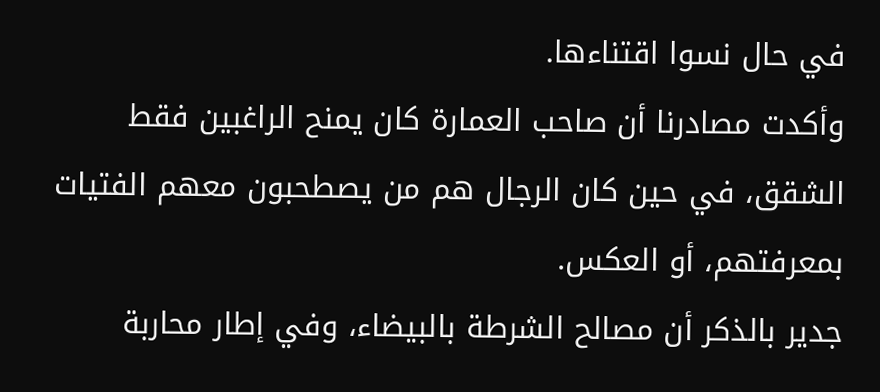في حال نسوا اقتناءها.
وأكدت مصادرنا أن صاحب العمارة كان يمنح الراغبين فقط الشقق، في حين كان الرجال هم من يصطحبون معهم الفتيات بمعرفتهم، أو العكس.
جدير بالذكر أن مصالح الشرطة بالبيضاء، وفي إطار محاربة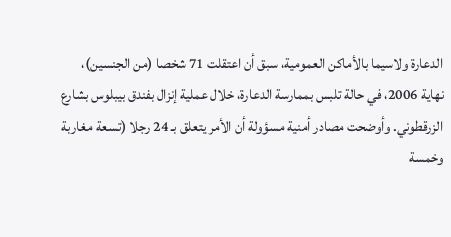الدعارة ولاسيما بالأماكن العمومية، سبق أن اعتقلت 71 شخصا (من الجنسين)، نهاية 2006، في حالة تلبس بممارسة الدعارة، خلال عملية إنزال بفندق بيبلوس بشارع الزرقطوني. وأوضحت مصادر أمنية مسؤولة أن الأمر يتعلق بـ 24 رجلا (تسعة مغاربة وخمسة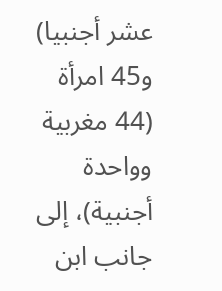عشر أجنبيا) و45 امرأة (44 مغربية وواحدة أجنبية)، إلى جانب ابن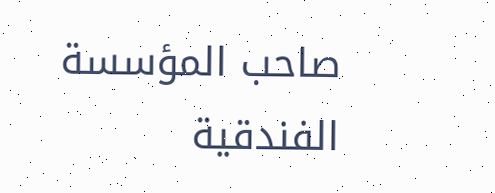صاحب المؤسسة الفندقية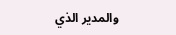والمدير الذي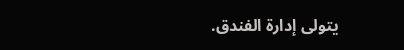يتولى إدارة الفندق.